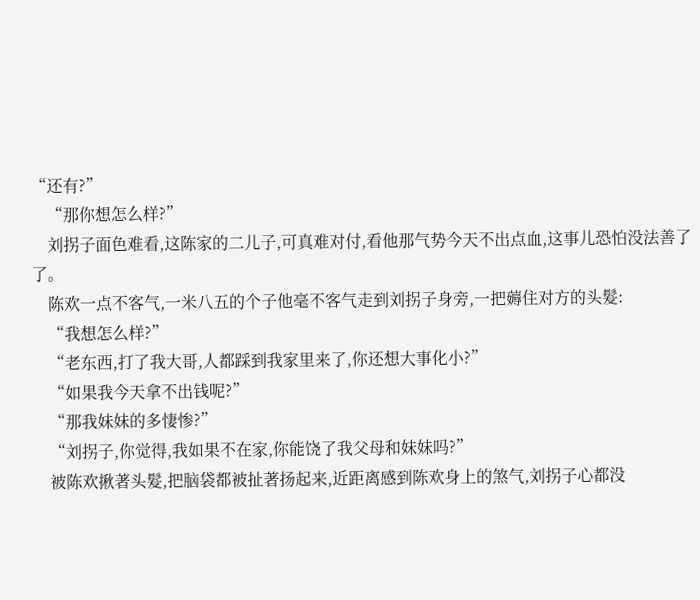“还有?”
    “那你想怎么样?”
    刘拐子面色难看,这陈家的二儿子,可真难对付,看他那气势今天不出点血,这事儿恐怕没法善了了。
    陈欢一点不客气,一米八五的个子他毫不客气走到刘拐子身旁,一把薅住对方的头髮:
    “我想怎么样?”
    “老东西,打了我大哥,人都踩到我家里来了,你还想大事化小?”
    “如果我今天拿不出钱呢?”
    “那我妹妹的多悽惨?”
    “刘拐子,你觉得,我如果不在家,你能饶了我父母和妹妹吗?”
    被陈欢揪著头髮,把脑袋都被扯著扬起来,近距离感到陈欢身上的煞气,刘拐子心都没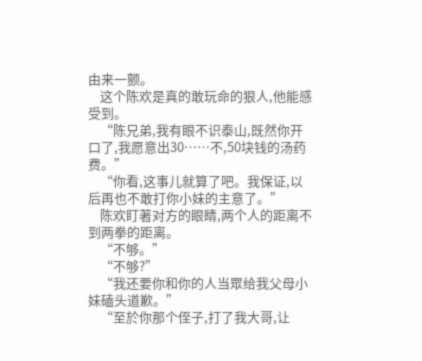由来一颤。
    这个陈欢是真的敢玩命的狠人,他能感受到。
    “陈兄弟,我有眼不识泰山,既然你开口了,我愿意出30……不,50块钱的汤药费。”
    “你看,这事儿就算了吧。我保证,以后再也不敢打你小妹的主意了。”
    陈欢盯著对方的眼睛,两个人的距离不到两拳的距离。
    “不够。”
    “不够?”
    “我还要你和你的人当眾给我父母小妹磕头道歉。”
    “至於你那个侄子,打了我大哥,让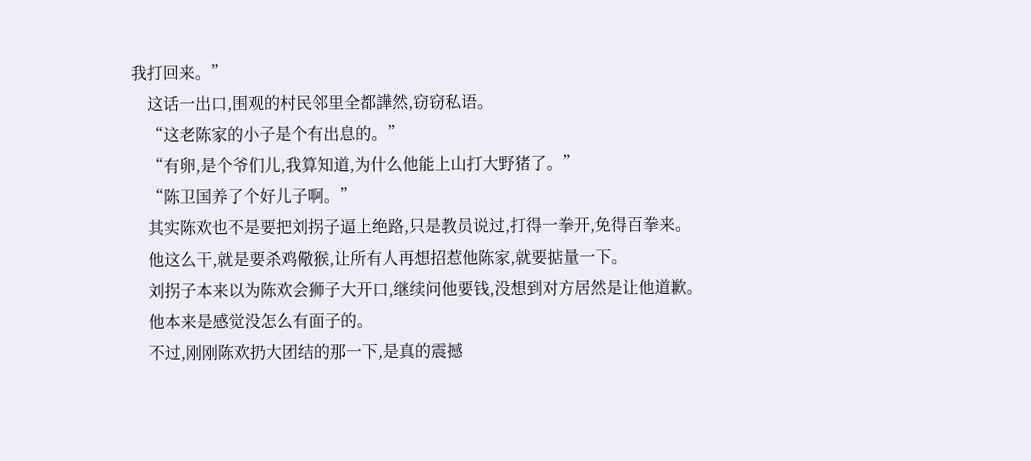我打回来。”
    这话一出口,围观的村民邻里全都譁然,窃窃私语。
    “这老陈家的小子是个有出息的。”
    “有卵,是个爷们儿,我算知道,为什么他能上山打大野猪了。”
    “陈卫国养了个好儿子啊。”
    其实陈欢也不是要把刘拐子逼上绝路,只是教员说过,打得一拳开,免得百拳来。
    他这么干,就是要杀鸡儆猴,让所有人再想招惹他陈家,就要掂量一下。
    刘拐子本来以为陈欢会狮子大开口,继续问他要钱,没想到对方居然是让他道歉。
    他本来是感觉没怎么有面子的。
    不过,刚刚陈欢扔大团结的那一下,是真的震撼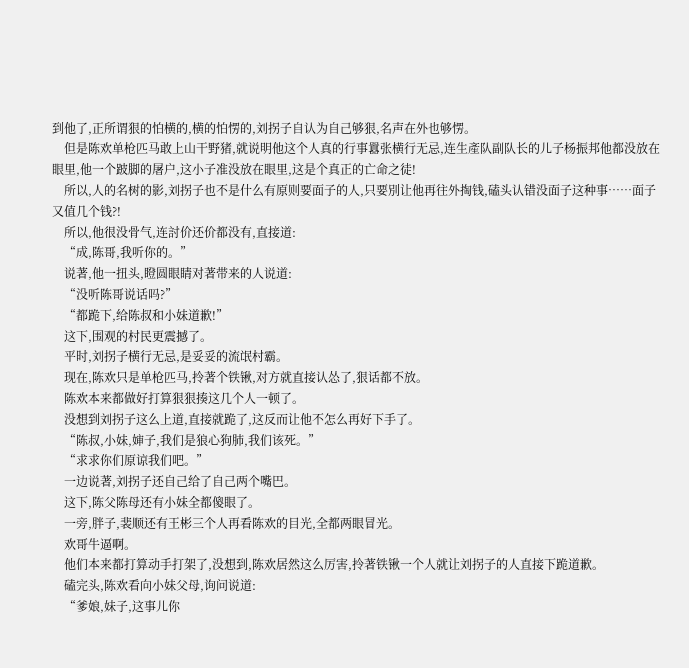到他了,正所谓狠的怕横的,横的怕愣的,刘拐子自认为自己够狠,名声在外也够愣。
    但是陈欢单枪匹马敢上山干野猪,就说明他这个人真的行事囂张横行无忌,连生產队副队长的儿子杨振邦他都没放在眼里,他一个跛脚的屠户,这小子准没放在眼里,这是个真正的亡命之徒!
    所以,人的名树的影,刘拐子也不是什么有原则要面子的人,只要別让他再往外掏钱,磕头认错没面子这种事……面子又值几个钱?!
    所以,他很没骨气,连討价还价都没有,直接道:
    “成,陈哥,我听你的。”
    说著,他一扭头,瞪圆眼睛对著带来的人说道:
    “没听陈哥说话吗?”
    “都跪下,给陈叔和小妹道歉!”
    这下,围观的村民更震撼了。
    平时,刘拐子横行无忌,是妥妥的流氓村霸。
    现在,陈欢只是单枪匹马,拎著个铁锹,对方就直接认怂了,狠话都不放。
    陈欢本来都做好打算狠狠揍这几个人一顿了。
    没想到刘拐子这么上道,直接就跪了,这反而让他不怎么再好下手了。
    “陈叔,小妹,婶子,我们是狼心狗肺,我们该死。”
    “求求你们原谅我们吧。”
    一边说著,刘拐子还自己给了自己两个嘴巴。
    这下,陈父陈母还有小妹全都傻眼了。
    一旁,胖子,裴顺还有王彬三个人再看陈欢的目光,全都两眼冒光。
    欢哥牛逼啊。
    他们本来都打算动手打架了,没想到,陈欢居然这么厉害,拎著铁锹一个人就让刘拐子的人直接下跪道歉。
    磕完头,陈欢看向小妹父母,询问说道:
    “爹娘,妹子,这事儿你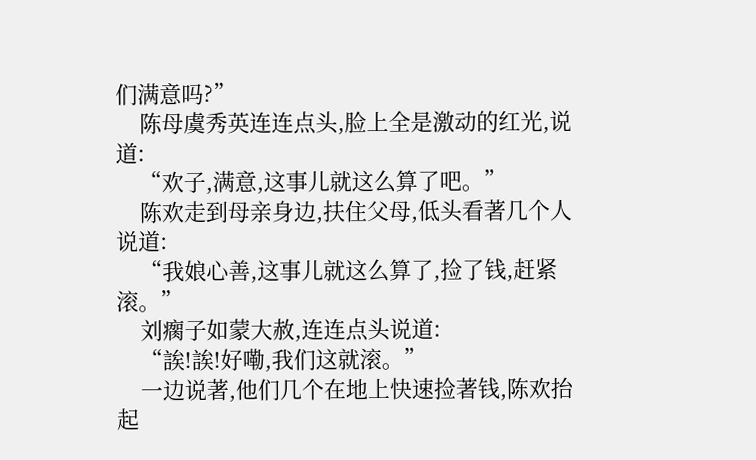们满意吗?”
    陈母虞秀英连连点头,脸上全是激动的红光,说道:
    “欢子,满意,这事儿就这么算了吧。”
    陈欢走到母亲身边,扶住父母,低头看著几个人说道:
    “我娘心善,这事儿就这么算了,捡了钱,赶紧滚。”
    刘瘸子如蒙大赦,连连点头说道:
    “誒!誒!好嘞,我们这就滚。”
    一边说著,他们几个在地上快速捡著钱,陈欢抬起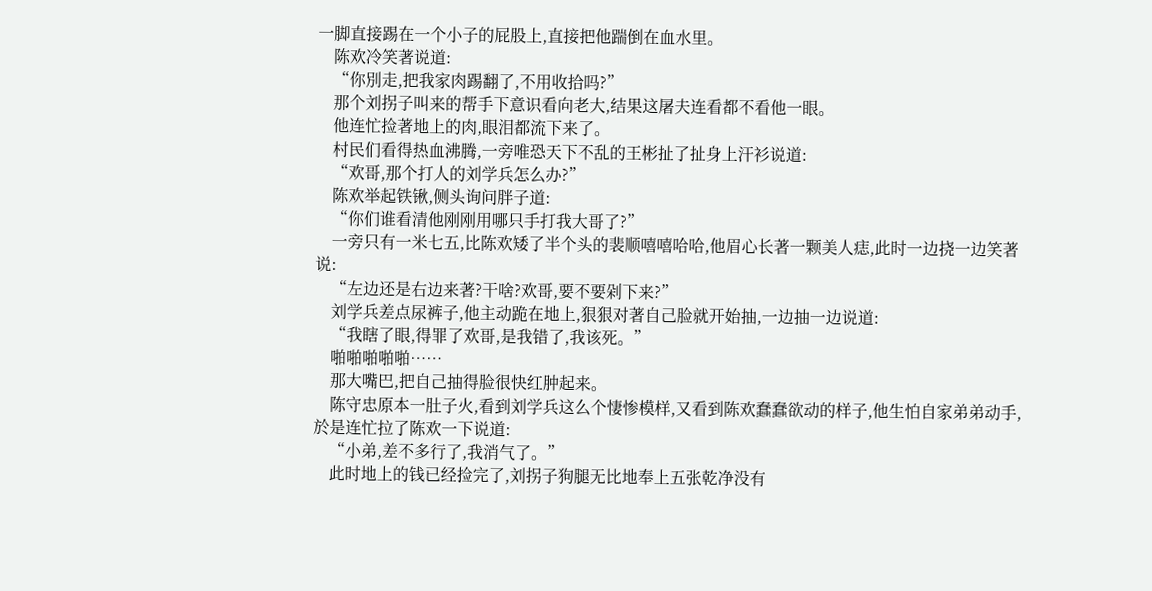一脚直接踢在一个小子的屁股上,直接把他踹倒在血水里。
    陈欢冷笑著说道:
    “你別走,把我家肉踢翻了,不用收拾吗?”
    那个刘拐子叫来的帮手下意识看向老大,结果这屠夫连看都不看他一眼。
    他连忙捡著地上的肉,眼泪都流下来了。
    村民们看得热血沸腾,一旁唯恐天下不乱的王彬扯了扯身上汗衫说道:
    “欢哥,那个打人的刘学兵怎么办?”
    陈欢举起铁锹,侧头询问胖子道:
    “你们谁看清他刚刚用哪只手打我大哥了?”
    一旁只有一米七五,比陈欢矮了半个头的裴顺嘻嘻哈哈,他眉心长著一颗美人痣,此时一边挠一边笑著说:
    “左边还是右边来著?干啥?欢哥,要不要剁下来?”
    刘学兵差点尿裤子,他主动跪在地上,狠狠对著自己脸就开始抽,一边抽一边说道:
    “我瞎了眼,得罪了欢哥,是我错了,我该死。”
    啪啪啪啪啪……
    那大嘴巴,把自己抽得脸很快红肿起来。
    陈守忠原本一肚子火,看到刘学兵这么个悽惨模样,又看到陈欢蠢蠢欲动的样子,他生怕自家弟弟动手,於是连忙拉了陈欢一下说道:
    “小弟,差不多行了,我消气了。”
    此时地上的钱已经捡完了,刘拐子狗腿无比地奉上五张乾净没有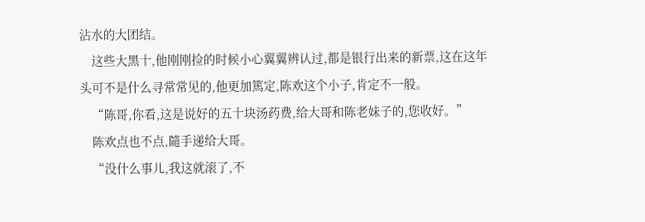沾水的大团结。
    这些大黑十,他刚刚捡的时候小心翼翼辨认过,都是银行出来的新票,这在这年头可不是什么寻常常见的,他更加篤定,陈欢这个小子,肯定不一般。
    “陈哥,你看,这是说好的五十块汤药费,给大哥和陈老妹子的,您收好。”
    陈欢点也不点,隨手递给大哥。
    “没什么事儿,我这就滚了,不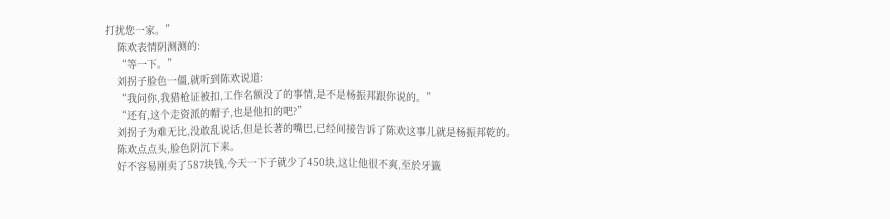打扰您一家。”
    陈欢表情阴测测的:
    “等一下。”
    刘拐子脸色一僵,就听到陈欢说道:
    “我问你,我猎枪证被扣,工作名额没了的事情,是不是杨振邦跟你说的。”
    “还有,这个走资派的帽子,也是他扣的吧?”
    刘拐子为难无比,没敢乱说话,但是长著的嘴巴,已经间接告诉了陈欢这事儿就是杨振邦乾的。
    陈欢点点头,脸色阴沉下来。
    好不容易刚卖了587块钱,今天一下子就少了450块,这让他很不爽,至於牙籤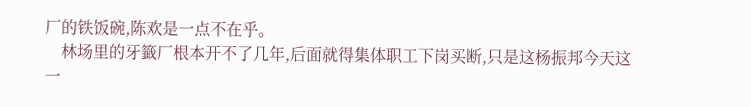厂的铁饭碗,陈欢是一点不在乎。
    林场里的牙籤厂根本开不了几年,后面就得集体职工下岗买断,只是这杨振邦今天这一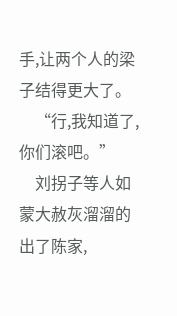手,让两个人的梁子结得更大了。
    “行,我知道了,你们滚吧。”
    刘拐子等人如蒙大赦灰溜溜的出了陈家,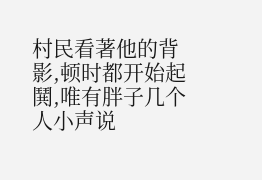村民看著他的背影,顿时都开始起鬨,唯有胖子几个人小声说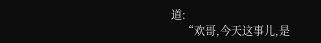道:
    “欢哥,今天这事儿,是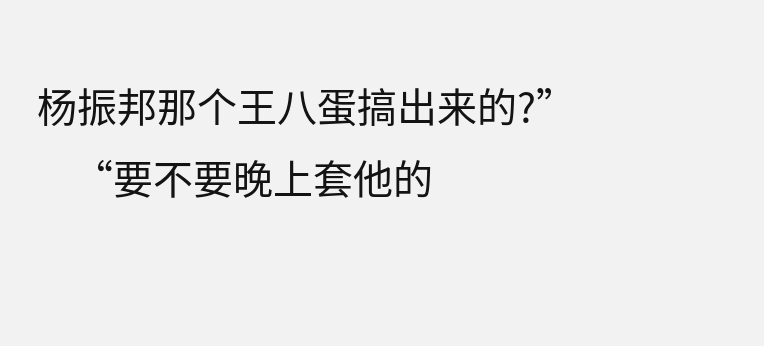杨振邦那个王八蛋搞出来的?”
    “要不要晚上套他的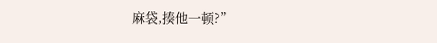麻袋,揍他一顿?”